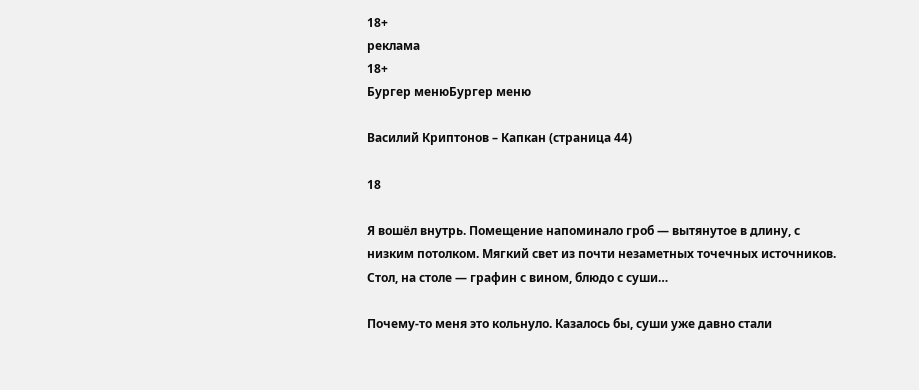18+
реклама
18+
Бургер менюБургер меню

Василий Криптонов – Капкан (страница 44)

18

Я вошёл внутрь. Помещение напоминало гроб — вытянутое в длину, с низким потолком. Мягкий свет из почти незаметных точечных источников. Стол, на столе — графин с вином, блюдо с суши…

Почему-то меня это кольнуло. Казалось бы, суши уже давно стали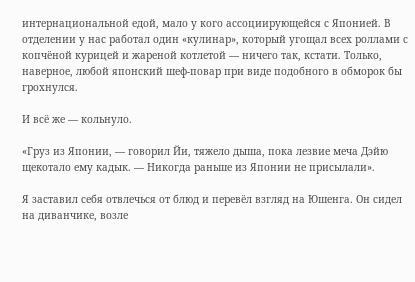интернациональной едой, мало у кого ассоциирующейся с Японией. В отделении у нас работал один «кулинар», который угощал всех роллами с копчёной курицей и жареной котлетой — ничего так, кстати. Только, наверное, любой японский шеф-повар при виде подобного в обморок бы грохнулся.

И всё же — кольнуло.

«Груз из Японии, — говорил Йи, тяжело дыша, пока лезвие меча Дэйю щекотало ему кадык. — Никогда раньше из Японии не присылали».

Я заставил себя отвлечься от блюд и перевёл взгляд на Юшенга. Он сидел на диванчике, возле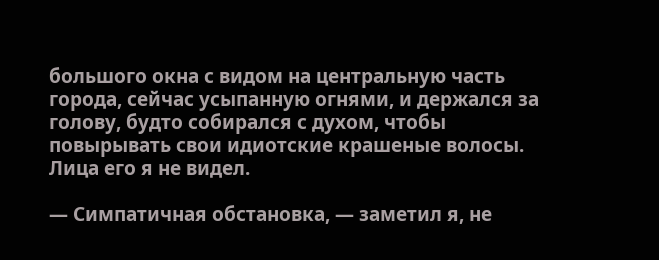большого окна с видом на центральную часть города, сейчас усыпанную огнями, и держался за голову, будто собирался с духом, чтобы повырывать свои идиотские крашеные волосы. Лица его я не видел.

— Симпатичная обстановка, — заметил я, не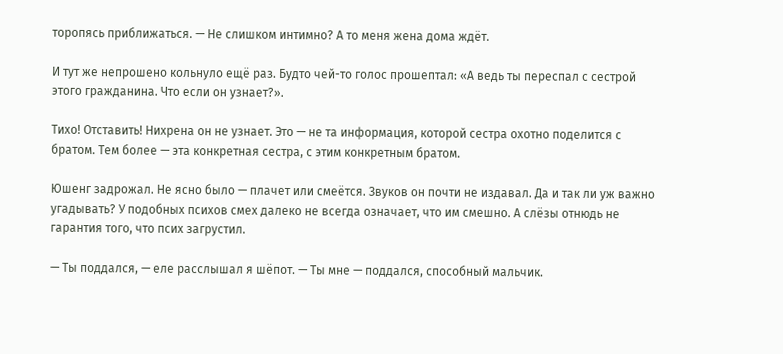торопясь приближаться. — Не слишком интимно? А то меня жена дома ждёт.

И тут же непрошено кольнуло ещё раз. Будто чей-то голос прошептал: «А ведь ты переспал с сестрой этого гражданина. Что если он узнает?».

Тихо! Отставить! Нихрена он не узнает. Это — не та информация, которой сестра охотно поделится с братом. Тем более — эта конкретная сестра, с этим конкретным братом.

Юшенг задрожал. Не ясно было — плачет или смеётся. Звуков он почти не издавал. Да и так ли уж важно угадывать? У подобных психов смех далеко не всегда означает, что им смешно. А слёзы отнюдь не гарантия того, что псих загрустил.

— Ты поддался, — еле расслышал я шёпот. — Ты мне — поддался, способный мальчик.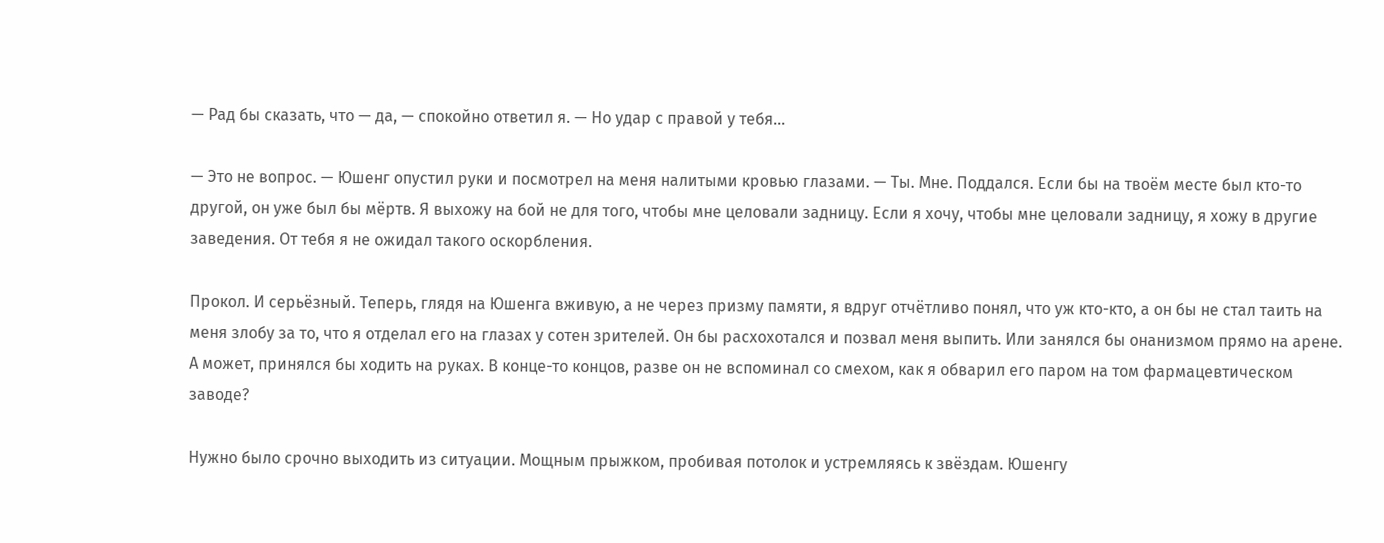— Рад бы сказать, что — да, — спокойно ответил я. — Но удар с правой у тебя…

— Это не вопрос. — Юшенг опустил руки и посмотрел на меня налитыми кровью глазами. — Ты. Мне. Поддался. Если бы на твоём месте был кто-то другой, он уже был бы мёртв. Я выхожу на бой не для того, чтобы мне целовали задницу. Если я хочу, чтобы мне целовали задницу, я хожу в другие заведения. От тебя я не ожидал такого оскорбления.

Прокол. И серьёзный. Теперь, глядя на Юшенга вживую, а не через призму памяти, я вдруг отчётливо понял, что уж кто-кто, а он бы не стал таить на меня злобу за то, что я отделал его на глазах у сотен зрителей. Он бы расхохотался и позвал меня выпить. Или занялся бы онанизмом прямо на арене. А может, принялся бы ходить на руках. В конце-то концов, разве он не вспоминал со смехом, как я обварил его паром на том фармацевтическом заводе?

Нужно было срочно выходить из ситуации. Мощным прыжком, пробивая потолок и устремляясь к звёздам. Юшенгу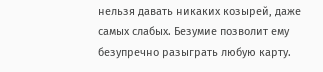нельзя давать никаких козырей, даже самых слабых. Безумие позволит ему безупречно разыграть любую карту.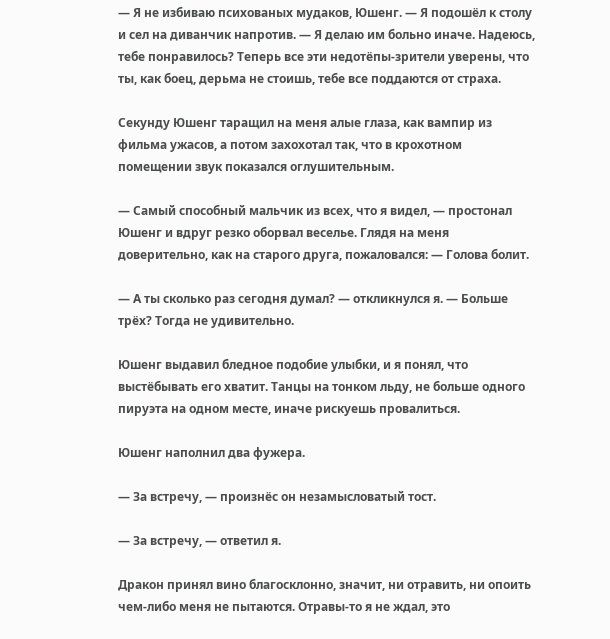— Я не избиваю психованых мудаков, Юшенг. — Я подошёл к столу и сел на диванчик напротив. — Я делаю им больно иначе. Надеюсь, тебе понравилось? Теперь все эти недотёпы-зрители уверены, что ты, как боец, дерьма не стоишь, тебе все поддаются от страха.

Секунду Юшенг таращил на меня алые глаза, как вампир из фильма ужасов, а потом захохотал так, что в крохотном помещении звук показался оглушительным.

— Самый способный мальчик из всех, что я видел, — простонал Юшенг и вдруг резко оборвал веселье. Глядя на меня доверительно, как на старого друга, пожаловался: — Голова болит.

— А ты сколько раз сегодня думал? — откликнулся я. — Больше трёх? Тогда не удивительно.

Юшенг выдавил бледное подобие улыбки, и я понял, что выстёбывать его хватит. Танцы на тонком льду, не больше одного пируэта на одном месте, иначе рискуешь провалиться.

Юшенг наполнил два фужера.

— За встречу, — произнёс он незамысловатый тост.

— За встречу, — ответил я.

Дракон принял вино благосклонно, значит, ни отравить, ни опоить чем-либо меня не пытаются. Отравы-то я не ждал, это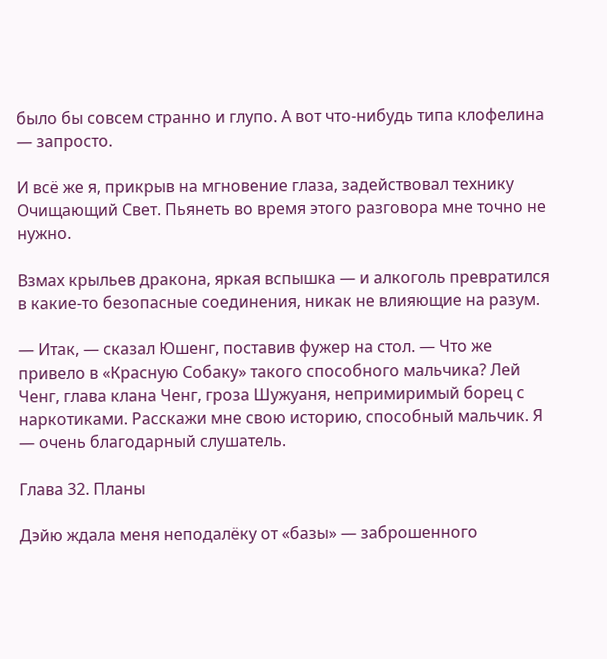было бы совсем странно и глупо. А вот что-нибудь типа клофелина — запросто.

И всё же я, прикрыв на мгновение глаза, задействовал технику Очищающий Свет. Пьянеть во время этого разговора мне точно не нужно.

Взмах крыльев дракона, яркая вспышка — и алкоголь превратился в какие-то безопасные соединения, никак не влияющие на разум.

— Итак, — сказал Юшенг, поставив фужер на стол. — Что же привело в «Красную Собаку» такого способного мальчика? Лей Ченг, глава клана Ченг, гроза Шужуаня, непримиримый борец с наркотиками. Расскажи мне свою историю, способный мальчик. Я — очень благодарный слушатель.

Глава 32. Планы

Дэйю ждала меня неподалёку от «базы» — заброшенного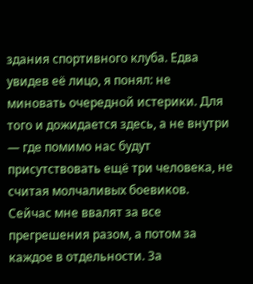здания спортивного клуба. Едва увидев её лицо, я понял: не миновать очередной истерики. Для того и дожидается здесь, а не внутри — где помимо нас будут присутствовать ещё три человека, не считая молчаливых боевиков. Сейчас мне ввалят за все прегрешения разом, а потом за каждое в отдельности. За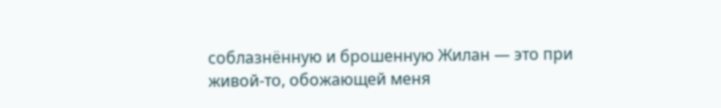соблазнённую и брошенную Жилан — это при живой-то, обожающей меня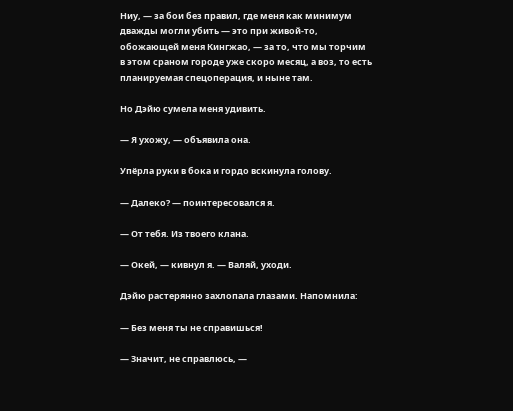Ниу, — за бои без правил, где меня как минимум дважды могли убить — это при живой-то, обожающей меня Кингжао, — за то, что мы торчим в этом сраном городе уже скоро месяц, а воз, то есть планируемая спецоперация, и ныне там.

Но Дэйю сумела меня удивить.

— Я ухожу, — объявила она.

Упёрла руки в бока и гордо вскинула голову.

— Далеко? — поинтересовался я.

— От тебя. Из твоего клана.

— Окей, — кивнул я. — Валяй, уходи.

Дэйю растерянно захлопала глазами. Напомнила:

— Без меня ты не справишься!

— Значит, не справлюсь, —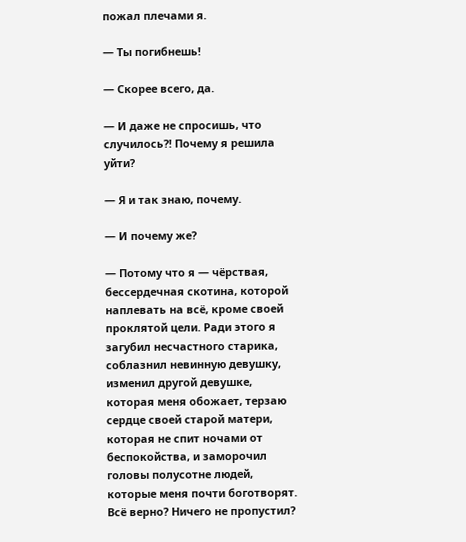пожал плечами я.

— Ты погибнешь!

— Скорее всего, да.

— И даже не спросишь, что случилось?! Почему я решила уйти?

— Я и так знаю, почему.

— И почему же?

— Потому что я — чёрствая, бессердечная скотина, которой наплевать на всё, кроме своей проклятой цели. Ради этого я загубил несчастного старика, соблазнил невинную девушку, изменил другой девушке, которая меня обожает, терзаю сердце своей старой матери, которая не спит ночами от беспокойства, и заморочил головы полусотне людей, которые меня почти боготворят. Всё верно? Ничего не пропустил?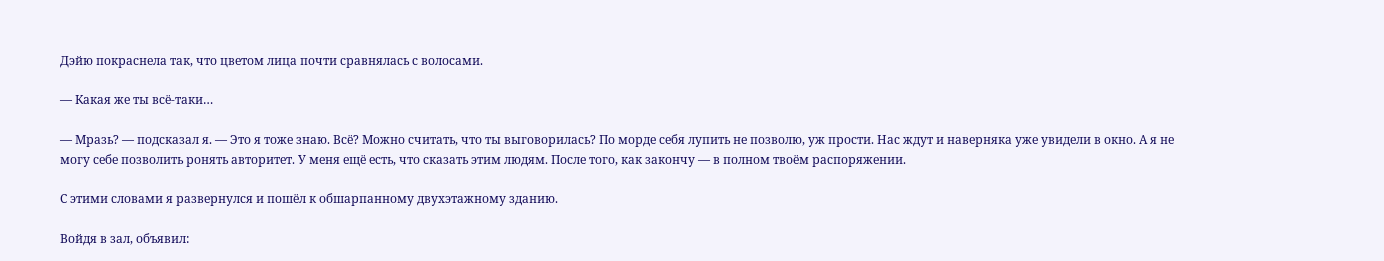Дэйю покраснела так, что цветом лица почти сравнялась с волосами.

— Какая же ты всё-таки…

— Мразь? — подсказал я. — Это я тоже знаю. Всё? Можно считать, что ты выговорилась? По морде себя лупить не позволю, уж прости. Нас ждут и наверняка уже увидели в окно. А я не могу себе позволить ронять авторитет. У меня ещё есть, что сказать этим людям. После того, как закончу — в полном твоём распоряжении.

С этими словами я развернулся и пошёл к обшарпанному двухэтажному зданию.

Войдя в зал, объявил: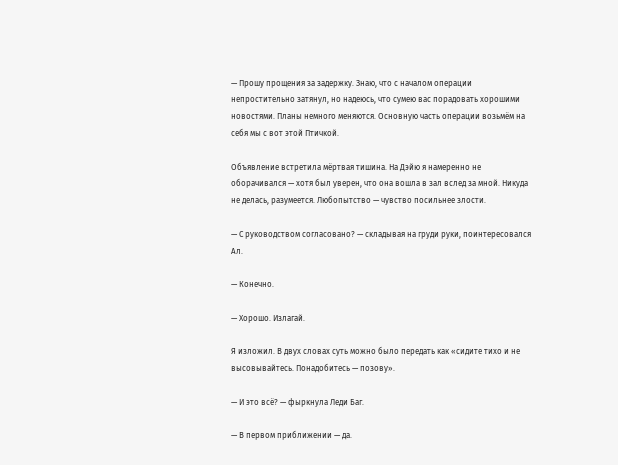— Прошу прощения за задержку. Знаю, что с началом операции непростительно затянул, но надеюсь, что сумею вас порадовать хорошими новостями. Планы немного меняются. Основную часть операции возьмём на себя мы с вот этой Птичкой.

Объявление встретила мёртвая тишина. На Дэйю я намеренно не оборачивался — хотя был уверен, что она вошла в зал вслед за мной. Никуда не делась, разумеется. Любопытство — чувство посильнее злости.

— С руководством согласовано? — складывая на груди руки, поинтересовался Ал.

— Конечно.

— Хорошо. Излагай.

Я изложил. В двух словах суть можно было передать как «сидите тихо и не высовывайтесь. Понадобитесь — позову».

— И это всё? — фыркнула Леди Баг.

— В первом приближении — да.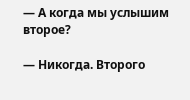— А когда мы услышим второе?

— Никогда. Второго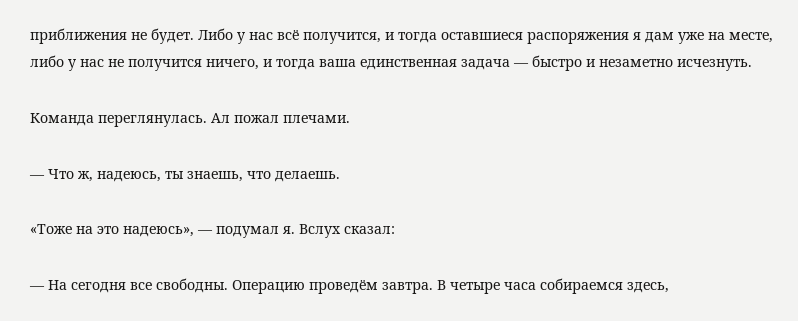приближения не будет. Либо у нас всё получится, и тогда оставшиеся распоряжения я дам уже на месте, либо у нас не получится ничего, и тогда ваша единственная задача — быстро и незаметно исчезнуть.

Команда переглянулась. Ал пожал плечами.

— Что ж, надеюсь, ты знаешь, что делаешь.

«Тоже на это надеюсь», — подумал я. Вслух сказал:

— На сегодня все свободны. Операцию проведём завтра. В четыре часа собираемся здесь,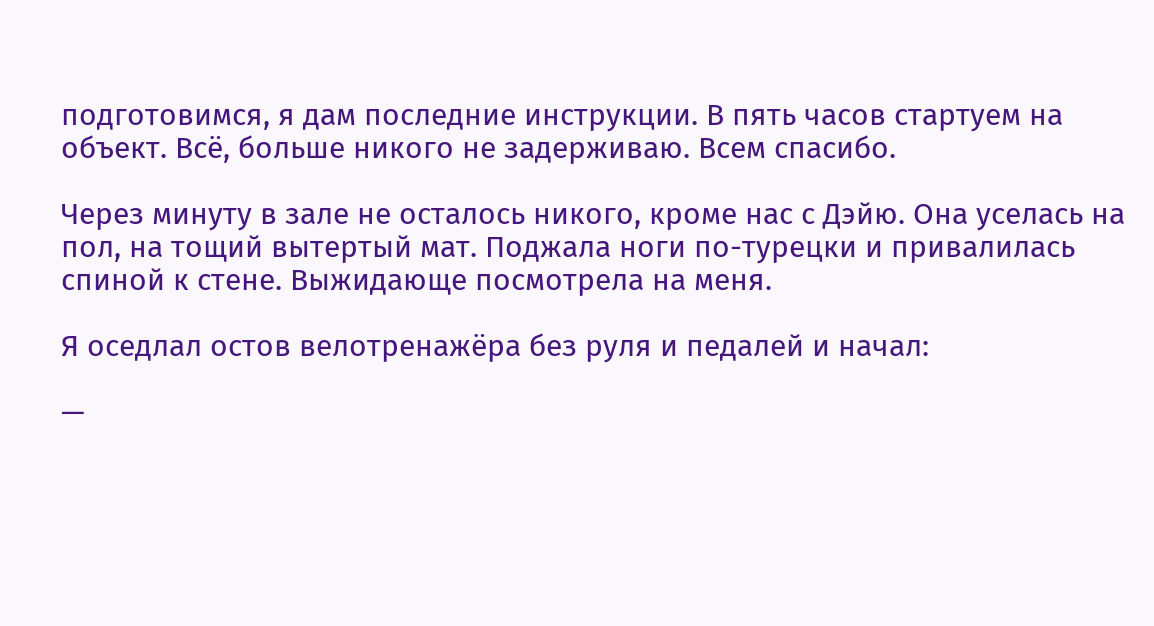подготовимся, я дам последние инструкции. В пять часов стартуем на объект. Всё, больше никого не задерживаю. Всем спасибо.

Через минуту в зале не осталось никого, кроме нас с Дэйю. Она уселась на пол, на тощий вытертый мат. Поджала ноги по-турецки и привалилась спиной к стене. Выжидающе посмотрела на меня.

Я оседлал остов велотренажёра без руля и педалей и начал:

—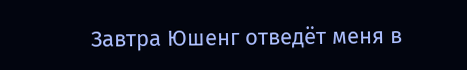Завтра Юшенг отведёт меня в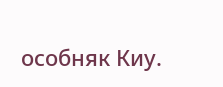особняк Киу.